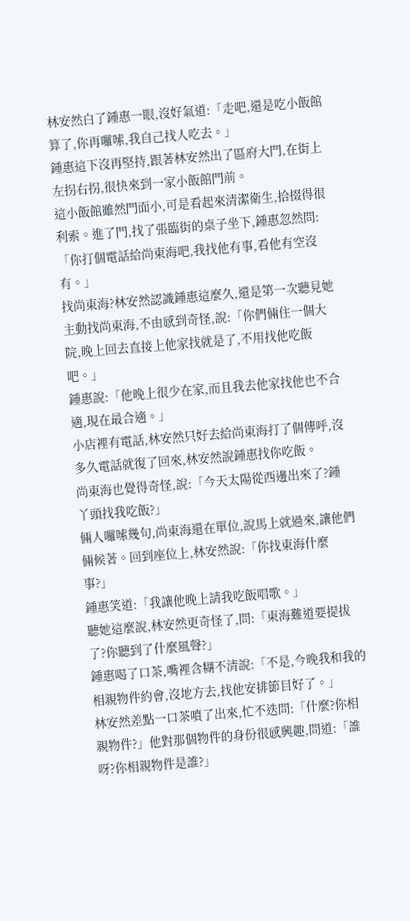林安然白了鍾惠一眼,沒好氣道:「走吧,還是吃小飯館算了,你再囉嗦,我自己找人吃去。」
鍾惠這下沒再堅持,跟著林安然出了區府大門,在街上左拐右拐,很快來到一家小飯館門前。
這小飯館雖然門面小,可是看起來清潔衛生,拾掇得很利索。進了門,找了張臨街的桌子坐下,鍾惠忽然問:「你打個電話給尚東海吧,我找他有事,看他有空沒有。」
找尚東海?林安然認識鍾惠這麼久,還是第一次聽見她主動找尚東海,不由感到奇怪,說:「你們倆住一個大院,晚上回去直接上他家找就是了,不用找他吃飯吧。」
鍾惠說:「他晚上很少在家,而且我去他家找他也不合適,現在最合適。」
小店裡有電話,林安然只好去給尚東海打了個傳呼,沒多久電話就復了回來,林安然說鍾惠找你吃飯。
尚東海也覺得奇怪,說:「今天太陽從西邊出來了?鍾丫頭找我吃飯?」
倆人囉嗦幾句,尚東海還在單位,說馬上就過來,讓他們倆候著。回到座位上,林安然說:「你找東海什麼事?」
鍾惠笑道:「我讓他晚上請我吃飯唱歌。」
聽她這麼說,林安然更奇怪了,問:「東海難道要提拔了?你聽到了什麼風聲?」
鍾惠喝了口茶,嘴裡含糊不清說:「不是,今晚我和我的相親物件約會,沒地方去,找他安排節目好了。」
林安然差點一口茶噴了出來,忙不迭問:「什麼?你相親物件?」他對那個物件的身份很感興趣,問道:「誰呀?你相親物件是誰?」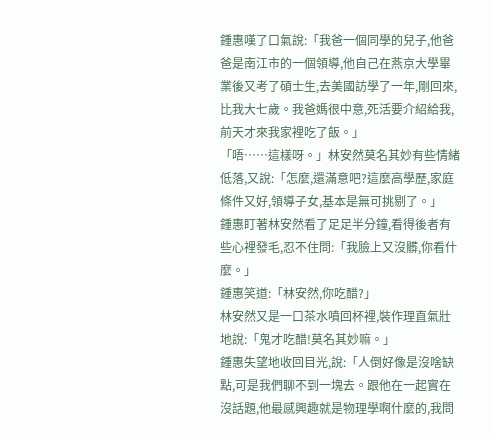鍾惠嘆了口氣說:「我爸一個同學的兒子,他爸爸是南江市的一個領導,他自己在燕京大學畢業後又考了碩士生,去美國訪學了一年,剛回來,比我大七歲。我爸媽很中意,死活要介紹給我,前天才來我家裡吃了飯。」
「唔……這樣呀。」林安然莫名其妙有些情緒低落,又說:「怎麼,還滿意吧?這麼高學歷,家庭條件又好,領導子女,基本是無可挑剔了。」
鍾惠盯著林安然看了足足半分鐘,看得後者有些心裡發毛,忍不住問:「我臉上又沒髒,你看什麼。」
鍾惠笑道:「林安然,你吃醋?」
林安然又是一口茶水噴回杯裡,裝作理直氣壯地說:「鬼才吃醋!莫名其妙嘛。」
鍾惠失望地收回目光,說:「人倒好像是沒啥缺點,可是我們聊不到一塊去。跟他在一起實在沒話題,他最感興趣就是物理學啊什麼的,我問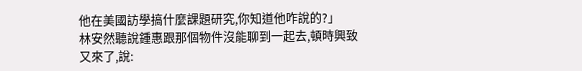他在美國訪學搞什麼課題研究,你知道他咋說的?」
林安然聽說鍾惠跟那個物件沒能聊到一起去,頓時興致又來了,說: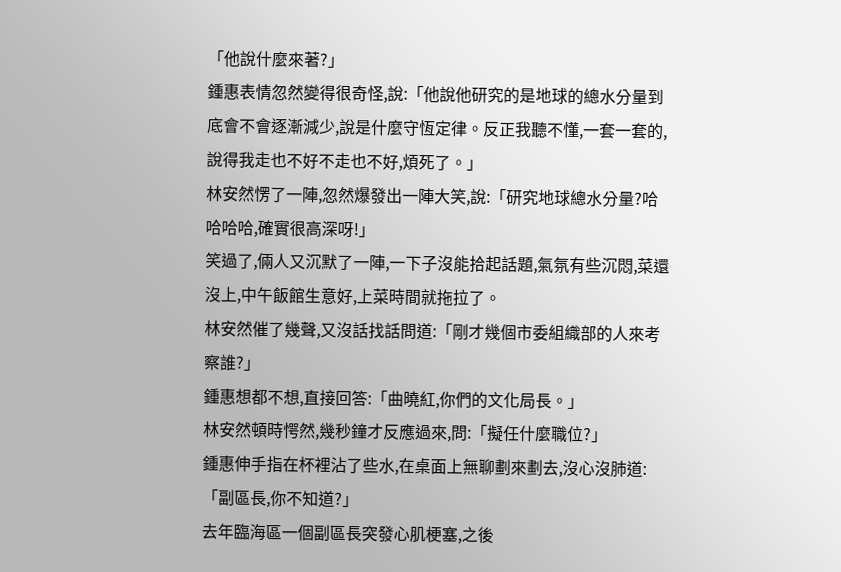「他說什麼來著?」
鍾惠表情忽然變得很奇怪,說:「他說他研究的是地球的總水分量到底會不會逐漸減少,說是什麼守恆定律。反正我聽不懂,一套一套的,說得我走也不好不走也不好,煩死了。」
林安然愣了一陣,忽然爆發出一陣大笑,說:「研究地球總水分量?哈哈哈哈,確實很高深呀!」
笑過了,倆人又沉默了一陣,一下子沒能拾起話題,氣氛有些沉悶,菜還沒上,中午飯館生意好,上菜時間就拖拉了。
林安然催了幾聲,又沒話找話問道:「剛才幾個市委組織部的人來考察誰?」
鍾惠想都不想,直接回答:「曲曉紅,你們的文化局長。」
林安然頓時愕然,幾秒鐘才反應過來,問:「擬任什麼職位?」
鍾惠伸手指在杯裡沾了些水,在桌面上無聊劃來劃去,沒心沒肺道:「副區長,你不知道?」
去年臨海區一個副區長突發心肌梗塞,之後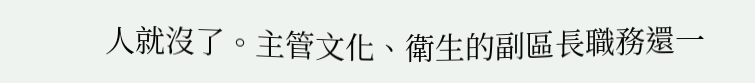人就沒了。主管文化、衛生的副區長職務還一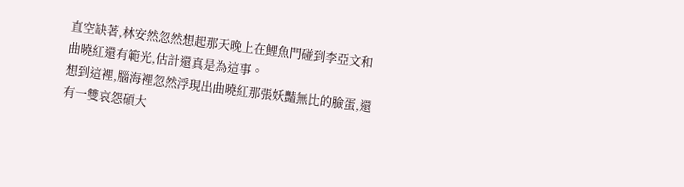直空缺著,林安然忽然想起那天晚上在鯉魚門碰到李亞文和曲曉紅還有範光,估計還真是為這事。
想到這裡,腦海裡忽然浮現出曲曉紅那張妖豔無比的臉蛋,還有一雙哀怨碩大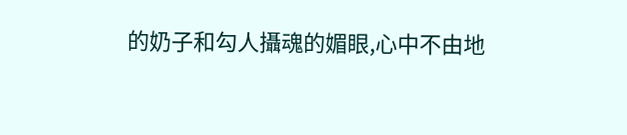的奶子和勾人攝魂的媚眼,心中不由地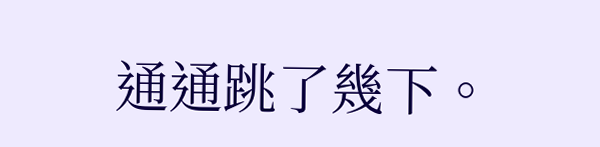通通跳了幾下。